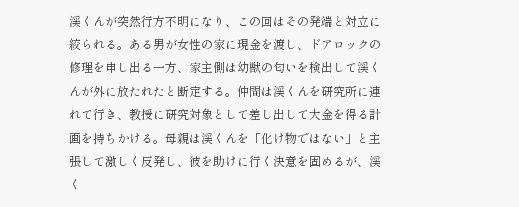渓くんが突然行方不明になり、この回はその発端と対立に絞られる。ある男が女性の家に現金を渡し、ドアロックの修理を申し出る一方、家主側は幼獣の匂いを検出して渓くんが外に放たれたと断定する。仲間は渓くんを研究所に連れて行き、教授に研究対象として差し出して大金を得る計画を持ちかける。母親は渓くんを「化け物ではない」と主張して激しく反発し、彼を助けに行く決意を固めるが、渓く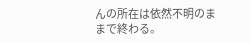んの所在は依然不明のままで終わる。